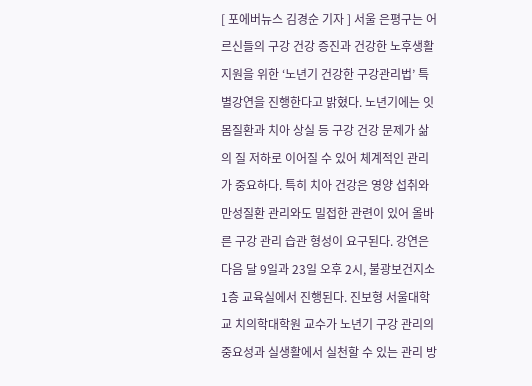[ 포에버뉴스 김경순 기자 ] 서울 은평구는 어르신들의 구강 건강 증진과 건강한 노후생활 지원을 위한 ‘노년기 건강한 구강관리법’ 특별강연을 진행한다고 밝혔다. 노년기에는 잇몸질환과 치아 상실 등 구강 건강 문제가 삶의 질 저하로 이어질 수 있어 체계적인 관리가 중요하다. 특히 치아 건강은 영양 섭취와 만성질환 관리와도 밀접한 관련이 있어 올바른 구강 관리 습관 형성이 요구된다. 강연은 다음 달 9일과 23일 오후 2시, 불광보건지소 1층 교육실에서 진행된다. 진보형 서울대학교 치의학대학원 교수가 노년기 구강 관리의 중요성과 실생활에서 실천할 수 있는 관리 방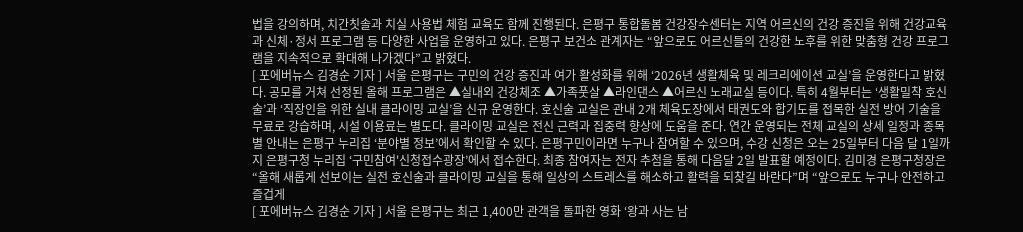법을 강의하며, 치간칫솔과 치실 사용법 체험 교육도 함께 진행된다. 은평구 통합돌봄 건강장수센터는 지역 어르신의 건강 증진을 위해 건강교육과 신체·정서 프로그램 등 다양한 사업을 운영하고 있다. 은평구 보건소 관계자는 “앞으로도 어르신들의 건강한 노후를 위한 맞춤형 건강 프로그램을 지속적으로 확대해 나가겠다”고 밝혔다.
[ 포에버뉴스 김경순 기자 ] 서울 은평구는 구민의 건강 증진과 여가 활성화를 위해 ‘2026년 생활체육 및 레크리에이션 교실’을 운영한다고 밝혔다. 공모를 거쳐 선정된 올해 프로그램은 ▲실내외 건강체조 ▲가족풋살 ▲라인댄스 ▲어르신 노래교실 등이다. 특히 4월부터는 ‘생활밀착 호신술’과 ‘직장인을 위한 실내 클라이밍 교실’을 신규 운영한다. 호신술 교실은 관내 2개 체육도장에서 태권도와 합기도를 접목한 실전 방어 기술을 무료로 강습하며, 시설 이용료는 별도다. 클라이밍 교실은 전신 근력과 집중력 향상에 도움을 준다. 연간 운영되는 전체 교실의 상세 일정과 종목별 안내는 은평구 누리집 ‘분야별 정보’에서 확인할 수 있다. 은평구민이라면 누구나 참여할 수 있으며, 수강 신청은 오는 25일부터 다음 달 1일까지 은평구청 누리집 ‘구민참여'신청접수광장’에서 접수한다. 최종 참여자는 전자 추첨을 통해 다음달 2일 발표할 예정이다. 김미경 은평구청장은 “올해 새롭게 선보이는 실전 호신술과 클라이밍 교실을 통해 일상의 스트레스를 해소하고 활력을 되찾길 바란다”며 “앞으로도 누구나 안전하고 즐겁게
[ 포에버뉴스 김경순 기자 ] 서울 은평구는 최근 1,400만 관객을 돌파한 영화 ‘왕과 사는 남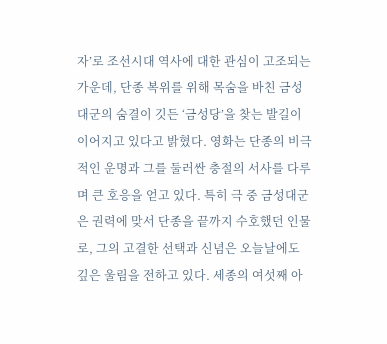자’로 조선시대 역사에 대한 관심이 고조되는 가운데, 단종 복위를 위해 목숨을 바친 금성대군의 숨결이 깃든 ‘금성당’을 찾는 발길이 이어지고 있다고 밝혔다. 영화는 단종의 비극적인 운명과 그를 둘러싼 충절의 서사를 다루며 큰 호응을 얻고 있다. 특히 극 중 금성대군은 권력에 맞서 단종을 끝까지 수호했던 인물로, 그의 고결한 선택과 신념은 오늘날에도 깊은 울림을 전하고 있다. 세종의 여섯째 아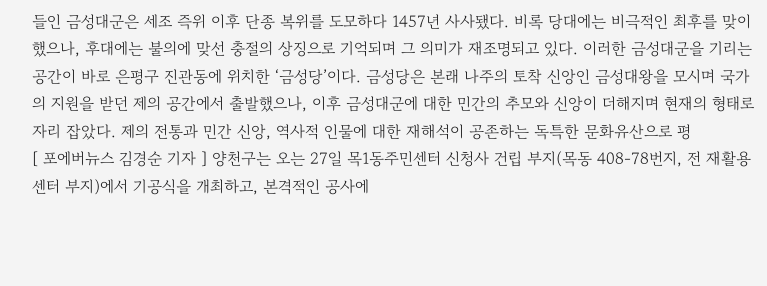들인 금성대군은 세조 즉위 이후 단종 복위를 도모하다 1457년 사사됐다. 비록 당대에는 비극적인 최후를 맞이했으나, 후대에는 불의에 맞선 충절의 상징으로 기억되며 그 의미가 재조명되고 있다. 이러한 금성대군을 기리는 공간이 바로 은평구 진관동에 위치한 ‘금성당’이다. 금성당은 본래 나주의 토착 신앙인 금성대왕을 모시며 국가의 지원을 받던 제의 공간에서 출발했으나, 이후 금성대군에 대한 민간의 추모와 신앙이 더해지며 현재의 형태로 자리 잡았다. 제의 전통과 민간 신앙, 역사적 인물에 대한 재해석이 공존하는 독특한 문화유산으로 평
[ 포에버뉴스 김경순 기자 ] 양천구는 오는 27일 목1동주민센터 신청사 건립 부지(목동 408-78번지, 전 재활용센터 부지)에서 기공식을 개최하고, 본격적인 공사에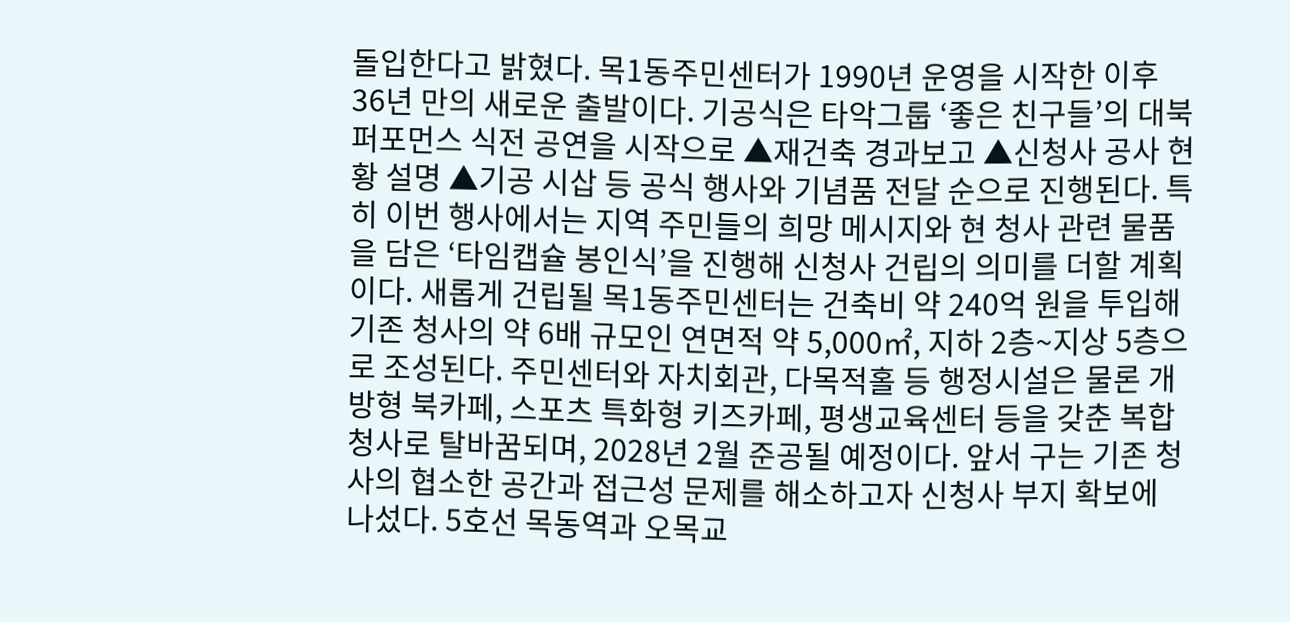돌입한다고 밝혔다. 목1동주민센터가 1990년 운영을 시작한 이후 36년 만의 새로운 출발이다. 기공식은 타악그룹 ‘좋은 친구들’의 대북 퍼포먼스 식전 공연을 시작으로 ▲재건축 경과보고 ▲신청사 공사 현황 설명 ▲기공 시삽 등 공식 행사와 기념품 전달 순으로 진행된다. 특히 이번 행사에서는 지역 주민들의 희망 메시지와 현 청사 관련 물품을 담은 ‘타임캡슐 봉인식’을 진행해 신청사 건립의 의미를 더할 계획이다. 새롭게 건립될 목1동주민센터는 건축비 약 240억 원을 투입해 기존 청사의 약 6배 규모인 연면적 약 5,000㎡, 지하 2층~지상 5층으로 조성된다. 주민센터와 자치회관, 다목적홀 등 행정시설은 물론 개방형 북카페, 스포츠 특화형 키즈카페, 평생교육센터 등을 갖춘 복합청사로 탈바꿈되며, 2028년 2월 준공될 예정이다. 앞서 구는 기존 청사의 협소한 공간과 접근성 문제를 해소하고자 신청사 부지 확보에 나섰다. 5호선 목동역과 오목교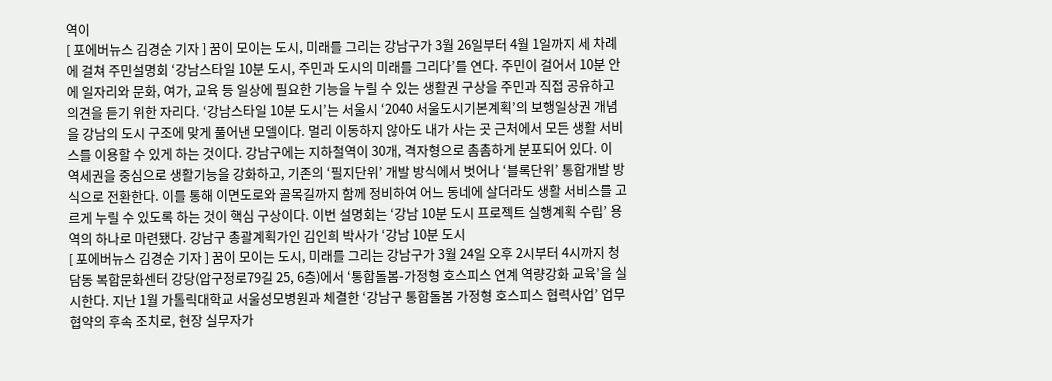역이
[ 포에버뉴스 김경순 기자 ] 꿈이 모이는 도시, 미래를 그리는 강남구가 3월 26일부터 4월 1일까지 세 차례에 걸쳐 주민설명회 ‘강남스타일 10분 도시, 주민과 도시의 미래를 그리다’를 연다. 주민이 걸어서 10분 안에 일자리와 문화, 여가, 교육 등 일상에 필요한 기능을 누릴 수 있는 생활권 구상을 주민과 직접 공유하고 의견을 듣기 위한 자리다. ‘강남스타일 10분 도시’는 서울시 ‘2040 서울도시기본계획’의 보행일상권 개념을 강남의 도시 구조에 맞게 풀어낸 모델이다. 멀리 이동하지 않아도 내가 사는 곳 근처에서 모든 생활 서비스를 이용할 수 있게 하는 것이다. 강남구에는 지하철역이 30개, 격자형으로 촘촘하게 분포되어 있다. 이 역세권을 중심으로 생활기능을 강화하고, 기존의 ‘필지단위’ 개발 방식에서 벗어나 ‘블록단위’ 통합개발 방식으로 전환한다. 이를 통해 이면도로와 골목길까지 함께 정비하여 어느 동네에 살더라도 생활 서비스를 고르게 누릴 수 있도록 하는 것이 핵심 구상이다. 이번 설명회는 ‘강남 10분 도시 프로젝트 실행계획 수립’ 용역의 하나로 마련됐다. 강남구 총괄계획가인 김인희 박사가 ‘강남 10분 도시
[ 포에버뉴스 김경순 기자 ] 꿈이 모이는 도시, 미래를 그리는 강남구가 3월 24일 오후 2시부터 4시까지 청담동 복합문화센터 강당(압구정로79길 25, 6층)에서 ‘통합돌봄-가정형 호스피스 연계 역량강화 교육’을 실시한다. 지난 1월 가톨릭대학교 서울성모병원과 체결한 ‘강남구 통합돌봄 가정형 호스피스 협력사업’ 업무협약의 후속 조치로, 현장 실무자가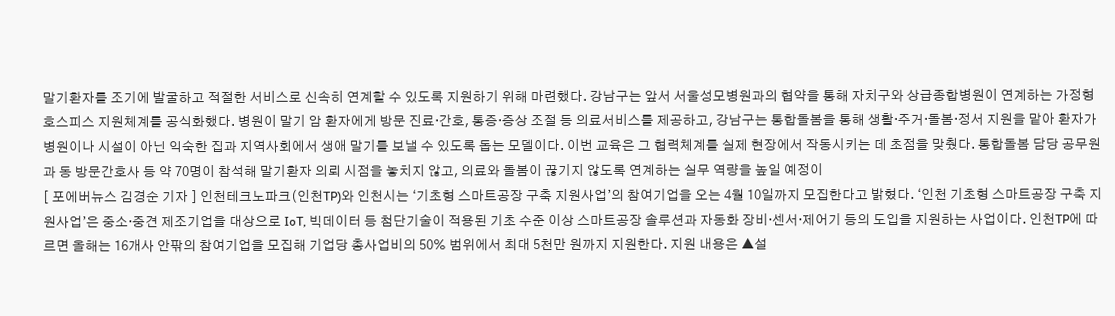말기환자를 조기에 발굴하고 적절한 서비스로 신속히 연계할 수 있도록 지원하기 위해 마련했다. 강남구는 앞서 서울성모병원과의 협약을 통해 자치구와 상급종합병원이 연계하는 가정형 호스피스 지원체계를 공식화했다. 병원이 말기 암 환자에게 방문 진료·간호, 통증·증상 조절 등 의료서비스를 제공하고, 강남구는 통합돌봄을 통해 생활·주거·돌봄·정서 지원을 맡아 환자가 병원이나 시설이 아닌 익숙한 집과 지역사회에서 생애 말기를 보낼 수 있도록 돕는 모델이다. 이번 교육은 그 협력체계를 실제 현장에서 작동시키는 데 초점을 맞췄다. 통합돌봄 담당 공무원과 동 방문간호사 등 약 70명이 참석해 말기환자 의뢰 시점을 놓치지 않고, 의료와 돌봄이 끊기지 않도록 연계하는 실무 역량을 높일 예정이
[ 포에버뉴스 김경순 기자 ] 인천테크노파크(인천TP)와 인천시는 ‘기초형 스마트공장 구축 지원사업’의 참여기업을 오는 4월 10일까지 모집한다고 밝혔다. ‘인천 기초형 스마트공장 구축 지원사업’은 중소·중견 제조기업을 대상으로 IoT, 빅데이터 등 첨단기술이 적용된 기초 수준 이상 스마트공장 솔루션과 자동화 장비·센서·제어기 등의 도입을 지원하는 사업이다. 인천TP에 따르면 올해는 16개사 안팎의 참여기업을 모집해 기업당 총사업비의 50% 범위에서 최대 5천만 원까지 지원한다. 지원 내용은 ▲설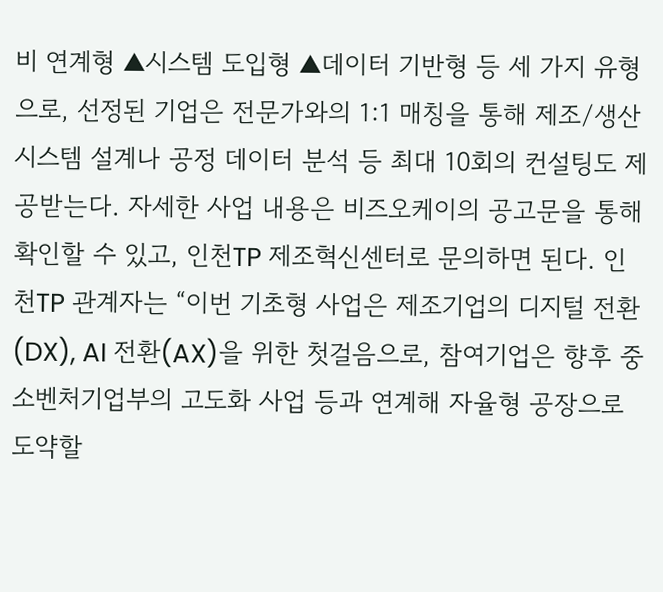비 연계형 ▲시스템 도입형 ▲데이터 기반형 등 세 가지 유형으로, 선정된 기업은 전문가와의 1:1 매칭을 통해 제조/생산시스템 설계나 공정 데이터 분석 등 최대 10회의 컨설팅도 제공받는다. 자세한 사업 내용은 비즈오케이의 공고문을 통해 확인할 수 있고, 인천TP 제조혁신센터로 문의하면 된다. 인천TP 관계자는 “이번 기초형 사업은 제조기업의 디지털 전환(DX), AI 전환(AX)을 위한 첫걸음으로, 참여기업은 향후 중소벤처기업부의 고도화 사업 등과 연계해 자율형 공장으로 도약할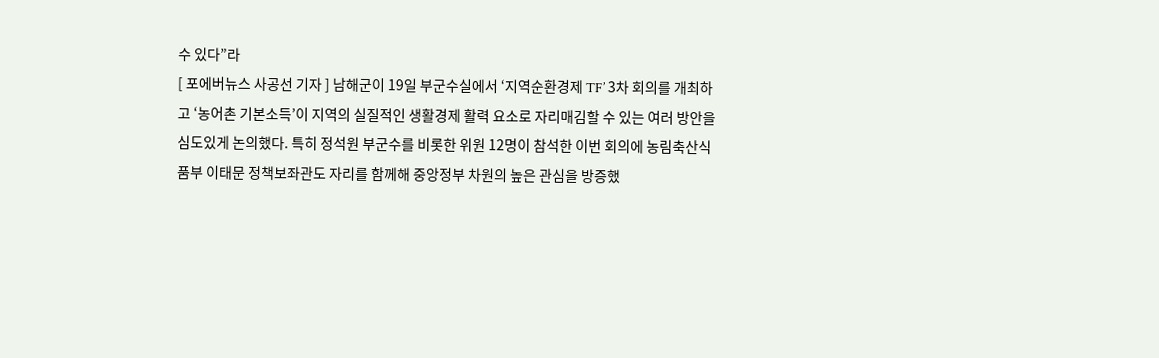수 있다”라
[ 포에버뉴스 사공선 기자 ] 남해군이 19일 부군수실에서 ‘지역순환경제 TF’ 3차 회의를 개최하고 ‘농어촌 기본소득’이 지역의 실질적인 생활경제 활력 요소로 자리매김할 수 있는 여러 방안을 심도있게 논의했다. 특히 정석원 부군수를 비롯한 위원 12명이 참석한 이번 회의에 농림축산식품부 이태문 정책보좌관도 자리를 함께해 중앙정부 차원의 높은 관심을 방증했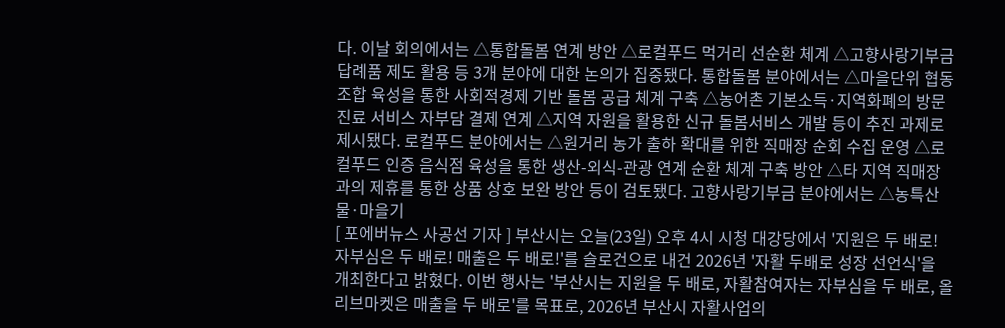다. 이날 회의에서는 △통합돌봄 연계 방안 △로컬푸드 먹거리 선순환 체계 △고향사랑기부금 답례품 제도 활용 등 3개 분야에 대한 논의가 집중됐다. 통합돌봄 분야에서는 △마을단위 협동조합 육성을 통한 사회적경제 기반 돌봄 공급 체계 구축 △농어촌 기본소득·지역화폐의 방문진료 서비스 자부담 결제 연계 △지역 자원을 활용한 신규 돌봄서비스 개발 등이 추진 과제로 제시됐다. 로컬푸드 분야에서는 △원거리 농가 출하 확대를 위한 직매장 순회 수집 운영 △로컬푸드 인증 음식점 육성을 통한 생산-외식-관광 연계 순환 체계 구축 방안 △타 지역 직매장과의 제휴를 통한 상품 상호 보완 방안 등이 검토됐다. 고향사랑기부금 분야에서는 △농특산물·마을기
[ 포에버뉴스 사공선 기자 ] 부산시는 오늘(23일) 오후 4시 시청 대강당에서 '지원은 두 배로! 자부심은 두 배로! 매출은 두 배로!'를 슬로건으로 내건 2026년 '자활 두배로 성장 선언식'을 개최한다고 밝혔다. 이번 행사는 '부산시는 지원을 두 배로, 자활참여자는 자부심을 두 배로, 올리브마켓은 매출을 두 배로'를 목표로, 2026년 부산시 자활사업의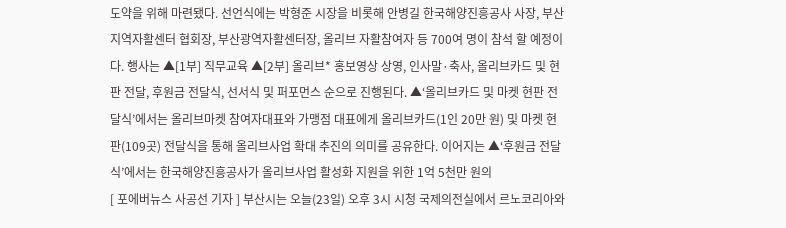도약을 위해 마련됐다. 선언식에는 박형준 시장을 비롯해 안병길 한국해양진흥공사 사장, 부산지역자활센터 협회장, 부산광역자활센터장, 올리브 자활참여자 등 700여 명이 참석 할 예정이다. 행사는 ▲[1부] 직무교육 ▲[2부] 올리브* 홍보영상 상영, 인사말·축사, 올리브카드 및 현판 전달, 후원금 전달식, 선서식 및 퍼포먼스 순으로 진행된다. ▲‘올리브카드 및 마켓 현판 전달식’에서는 올리브마켓 참여자대표와 가맹점 대표에게 올리브카드(1인 20만 원) 및 마켓 현판(109곳) 전달식을 통해 올리브사업 확대 추진의 의미를 공유한다. 이어지는 ▲‘후원금 전달식’에서는 한국해양진흥공사가 올리브사업 활성화 지원을 위한 1억 5천만 원의
[ 포에버뉴스 사공선 기자 ] 부산시는 오늘(23일) 오후 3시 시청 국제의전실에서 르노코리아와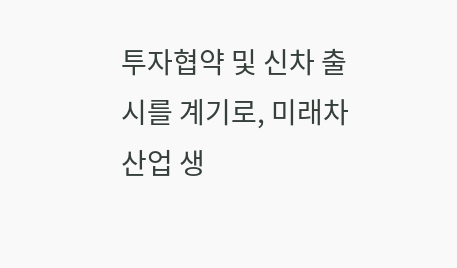투자협약 및 신차 출시를 계기로, 미래차 산업 생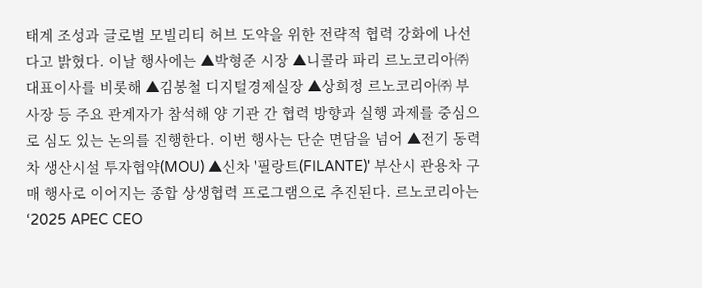태계 조성과 글로벌 모빌리티 허브 도약을 위한 전략적 협력 강화에 나선다고 밝혔다. 이날 행사에는 ▲박형준 시장 ▲니콜라 파리 르노코리아㈜ 대표이사를 비롯해 ▲김봉철 디지털경제실장 ▲상희정 르노코리아㈜ 부사장 등 주요 관계자가 참석해 양 기관 간 협력 방향과 실행 과제를 중심으로 심도 있는 논의를 진행한다. 이번 행사는 단순 면담을 넘어 ▲전기 동력차 생산시설 투자협약(MOU) ▲신차 '필랑트(FILANTE)' 부산시 관용차 구매 행사로 이어지는 종합 상생협력 프로그램으로 추진된다. 르노코리아는 ‘2025 APEC CEO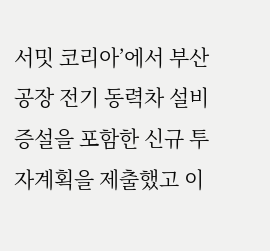서밋 코리아’에서 부산공장 전기 동력차 설비증설을 포함한 신규 투자계획을 제출했고 이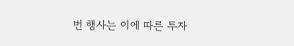번 행사는 이에 따른 투자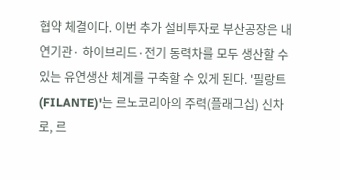협약 체결이다. 이번 추가 설비투자로 부산공장은 내연기관· 하이브리드·전기 동력차를 모두 생산할 수 있는 유연생산 체계를 구축할 수 있게 된다. '필랑트(FILANTE)'는 르노코리아의 주력(플래그십) 신차로, 르